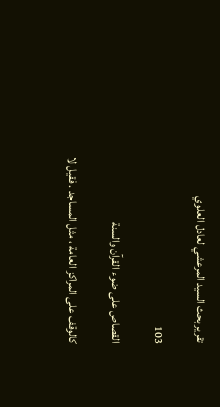تقرير بحث السيد المرعشي لعادل العلوي

103

القصاص على ضوء القرآن والسنة

كالوقف على المراكز العامة ، مثل المساجد . فقيل لا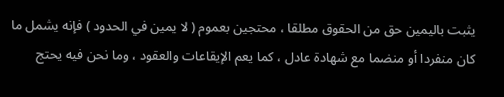يثبت باليمين حق من الحقوق مطلقا ، محتجين بعموم ( لا يمين في الحدود ) فإنه يشمل ما كان منفردا أو منضما مع شهادة عادل ، كما يعم الإيقاعات والعقود ، وما نحن فيه يحتج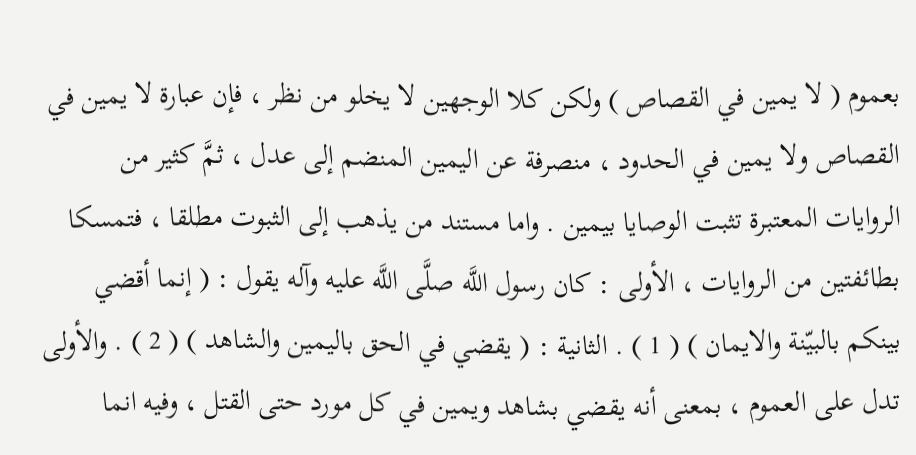بعموم ( لا يمين في القصاص ) ولكن كلا الوجهين لا يخلو من نظر ، فإن عبارة لا يمين في القصاص ولا يمين في الحدود ، منصرفة عن اليمين المنضم إلى عدل ، ثمَّ كثير من الروايات المعتبرة تثبت الوصايا بيمين . واما مستند من يذهب إلى الثبوت مطلقا ، فتمسكا بطائفتين من الروايات ، الأولى : كان رسول اللَّه صلَّى اللَّه عليه وآله يقول : ( إنما أقضي بينكم بالبيّنة والايمان ) ( 1 ) . الثانية : ( يقضي في الحق باليمين والشاهد ) ( 2 ) . والأولى تدل على العموم ، بمعنى أنه يقضي بشاهد ويمين في كل مورد حتى القتل ، وفيه انما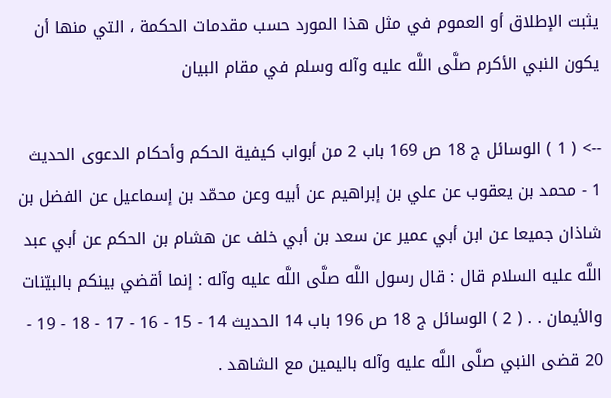يثبت الإطلاق أو العموم في مثل هذا المورد حسب مقدمات الحكمة ، التي منها أن يكون النبي الأكرم صلَّى اللَّه عليه وآله وسلم في مقام البيان

--> ( 1 ) الوسائل ج 18 ص 169 باب 2 من أبواب كيفية الحكم وأحكام الدعوى الحديث 1 - محمد بن يعقوب عن علي بن إبراهيم عن أبيه وعن محمّد بن إسماعيل عن الفضل بن شاذان جميعا عن ابن أبي عمير عن سعد بن أبي خلف عن هشام بن الحكم عن أبي عبد اللَّه عليه السلام قال : قال رسول اللَّه صلَّى اللَّه عليه وآله : إنما أقضي بينكم بالبيّنات والأيمان . . ( 2 ) الوسائل ج 18 ص 196 باب 14 الحديث 14 - 15 - 16 - 17 - 18 - 19 - 20 قضى النبي صلَّى اللَّه عليه وآله باليمين مع الشاهد .